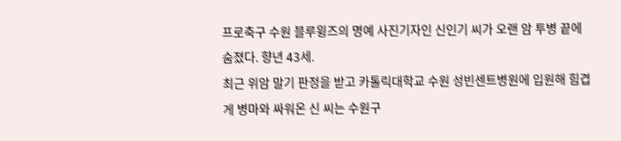프로축구 수원 블루윙즈의 명예 사진기자인 신인기 씨가 오랜 암 투병 끝에 숨졌다. 향년 43세.
최근 위암 말기 판정을 받고 카톨릭대학교 수원 성빈센트병원에 입원해 힘겹게 병마와 싸워온 신 씨는 수원구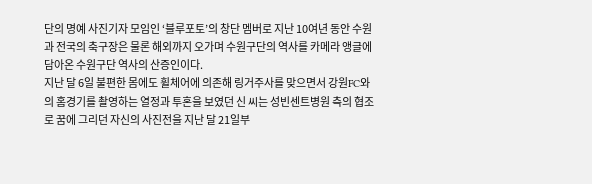단의 명예 사진기자 모임인 ‘블루포토’의 창단 멤버로 지난 10여년 동안 수원과 전국의 축구장은 물론 해외까지 오가며 수원구단의 역사를 카메라 앵글에 담아온 수원구단 역사의 산증인이다.
지난 달 6일 불편한 몸에도 휠체어에 의존해 링거주사를 맞으면서 강원FC와의 홈경기를 촬영하는 열정과 투혼을 보였던 신 씨는 성빈센트병원 측의 협조로 꿈에 그리던 자신의 사진전을 지난 달 21일부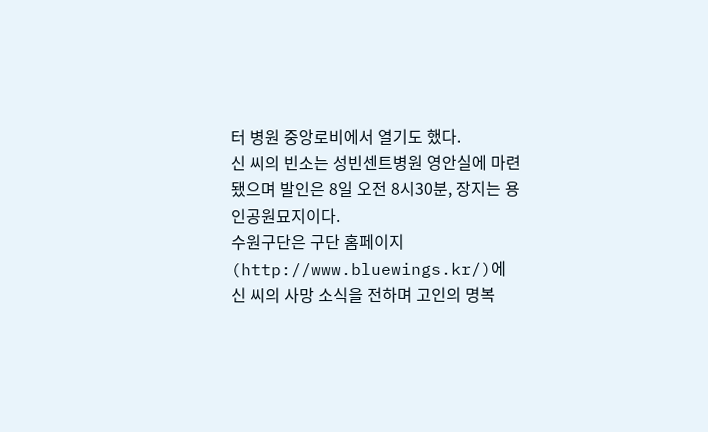터 병원 중앙로비에서 열기도 했다.
신 씨의 빈소는 성빈센트병원 영안실에 마련됐으며 발인은 8일 오전 8시30분, 장지는 용인공원묘지이다.
수원구단은 구단 홈페이지(http://www.bluewings.kr/)에 신 씨의 사망 소식을 전하며 고인의 명복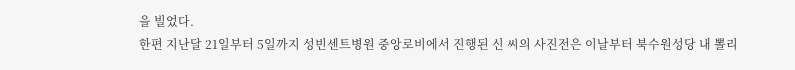을 빌었다.
한편 지난달 21일부터 5일까지 성빈센트병원 중앙로비에서 진행된 신 씨의 사진전은 이날부터 북수원성당 내 뽈리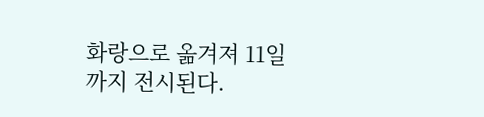화랑으로 옮겨져 11일까지 전시된다.